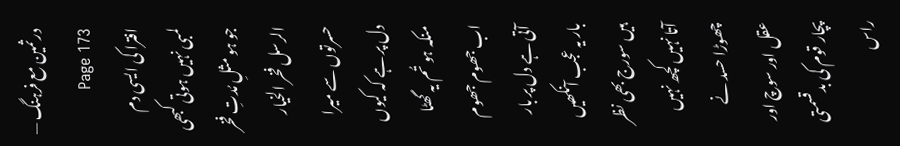درثمین مع فرہنگ — Page 173
افترا کی ایسی دم لمبی نہیں ہوتی کبھی جو ہو مثلِ مُدتِ فخر الرسل فخر الخيار حسرتوں سے میرا دل پر ہے کہ کیوں منکہ ہو تُم یہ گھٹا اب جھوم جھوم آتی ہے دل پر بار بار یہ عجب آنکھیں ہیں سورج بھی نظر آتا نہیں کچھ نہیں چھوڑا حسد نے عقل اور سوچ اور پچار قوم کی بدقسمتی راس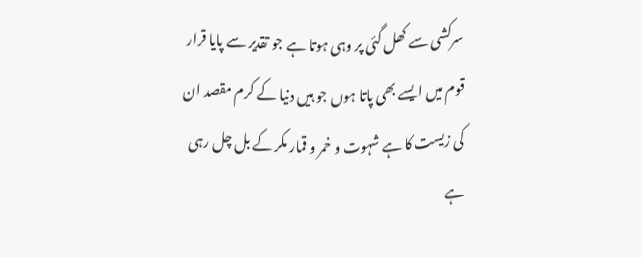سرکشی سے کھل گئی پر وہی ہوتا ہے جو تقدیر سے پایا قرار قوم میں ایسے بھی پاتا ہوں جو ہیں دنیا کے کرم مقصد ان کی زیست کا ہے شہوت و خمر و قمار مکر کے بل چل رہی ہے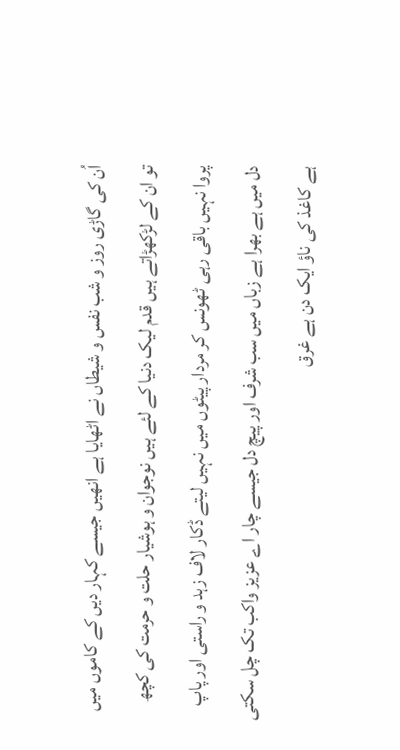اُن کی گاڑی روز و شب نفس و شیطاں نے اٹھایا ہے انھیں جیسے کہار دیں کے کاموں میں تو ان کے لڑکھڑاتے ہیں قدم لیک دنیا کے لئے ہیں نوجوان و ہوشیار حلت و حرمت کی کچھ پروا نہیں باقی رہی ٹھونس کر مردار پیٹوں میں نہیں لیتے ڈکار لاف زہد و راستی اور پاپ دل میں ہے بھرا ہے زباں میں سب شرف اور پیچ دل جیسے چار اے عزیز واکب تک چل سکتی ہے کاغذ کی ناؤ ایک دن ہے غرق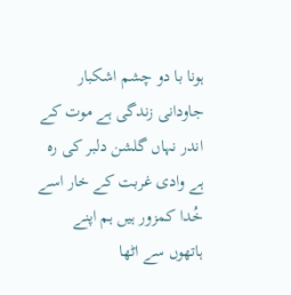ہونا با دو چشم اشکبار جاودانی زندگی ہے موت کے اندر نہاں گلشن دلبر کی رہ ہے وادی غربت کے خار اسے خُدا کمزور ہیں ہم اپنے ہاتھوں سے اٹھا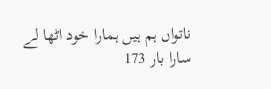ناتواں ہم ہیں ہمارا خود اٹھا لے سارا بار 173